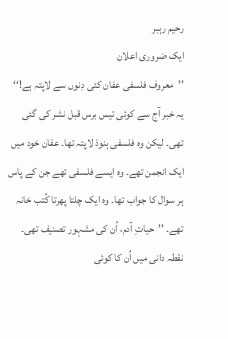رحیم رہبر
ایک ضروری اعلان
’’معروف فلسفی عفان کئی دِنوں سے لاپتہ ہے!‘‘
یہ خبر آج سے کوئی تیس برس قبل نشر کی گئی تھی۔ لیکن وہ فلسفی ہنوذ لاپتہ تھا۔ عفان خود میں ایک انجمن تھے۔ وہ ایسے فلسفی تھے جن کے پاس ہر سوال کا جواب تھا۔ وہ ایک چلتا پھرتا کُتب خانہ تھے۔ ’’حیاتِ آدم، اُن کی مشہور تصنیف تھی۔ نقطہ دانی میں اُن کا کوئی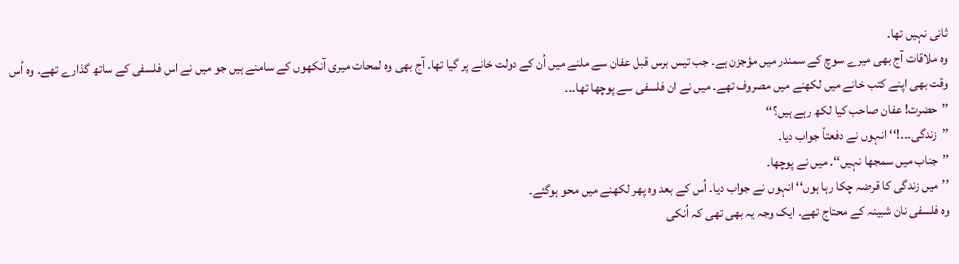ثانی نہیں تھا۔
وہ ملاقات آج بھی میرے سوچ کے سمندر میں مؤجزن ہے۔ جب تیس برس قبل عفان سے ملنے میں اُن کے دولت خانے پر گیا تھا۔ آج بھی وہ لمحات میری آنکھوں کے سامنے ہیں جو میں نے اس فلسفی کے ساتھ گذارے تھے۔ وہ اُس وقت بھی اپنے کتب خانے میں لکھنے میں مصروف تھے۔ میں نے ان فلسفی سے پوچھا تھا۔۔۔
’’حضرت! عفان صاحب کیا لکھ رہے ہیں؟‘‘
’’زندگی۔۔۔!‘‘ انہوں نے دفعتاً جواب دیا۔
’’جناب میں سمجھا نہیں‘‘۔ میں نے پوچھا۔
’’میں زندگی کا قرضہ چکا رہا ہوں‘‘ انہوں نے جواب دیا۔ اُس کے بعد وہ پھر لکھنے میں محو ہوگئے۔
وہ فلسفی نان شبینہ کے محتاج تھے۔ ایک وجہ یہ بھی تھی کہ اُنکی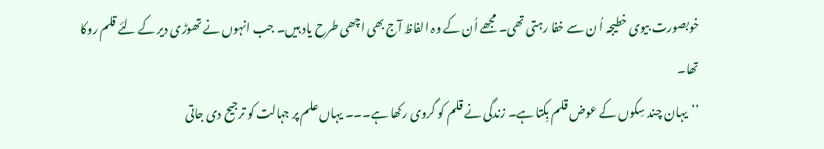خوبصورت بیوی خطیجہ اُ ن سے خفا رہتی تھی۔ مجھے اُن کے وہ الفاظ آج بھی اچھی طرح یاد ہیں۔ جب انہوں نے تھوڑی دیر کے لئے قلم روکا تھا۔
’’یہان چند سِکوں کے عوض قلم بِکتا ہے۔ زندگی نے قلم کو گروی رکھا ہے۔۔۔ یہاں علم پر جہالت کو ترجیح دی جاتی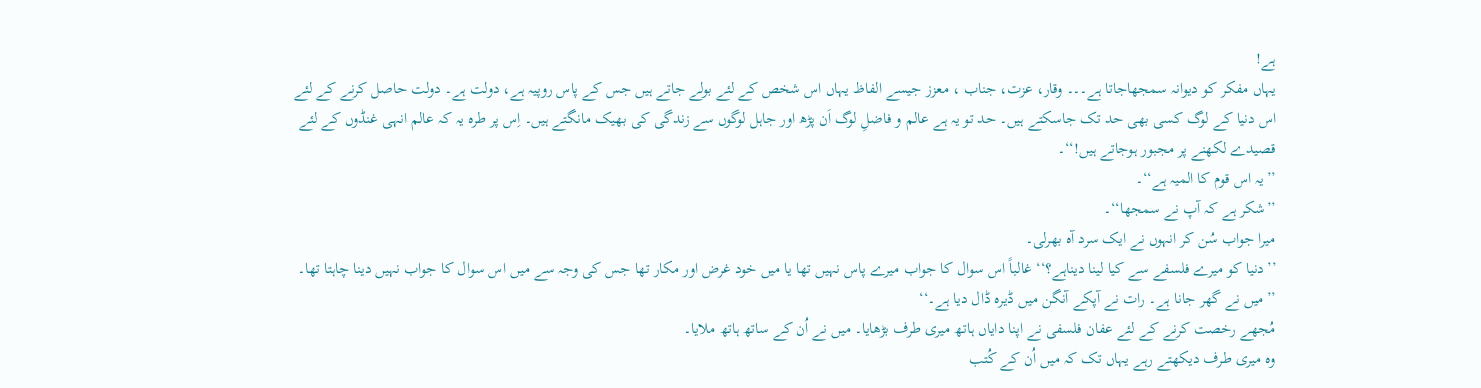ہے!
یہاں مفکر کو دیوانہ سمجھاجاتا ہے۔۔۔ وقار، عزت، جناب ، معزز جیسے الفاظ یہاں اس شخص کے لئے بولے جاتے ہیں جس کے پاس روپیہ ہے، دولت ہے۔ دولت حاصل کرنے کے لئے اس دنیا کے لوگ کسی بھی حد تک جاسکتے ہیں۔ حد تو یہ ہے عالم و فاضلِ لوگ اَن پڑھ اور جاہل لوگوں سے زندگی کی بھیک مانگتے ہیں۔ اِس پر طرہ یہ کہ عالم انہی غنڈوں کے لئے قصیدے لکھنے پر مجبور ہوجاتے ہیں!‘‘۔
’’یہ اس قوم کا المیہ ہے‘‘۔
’’شکر ہے کہ آپ نے سمجھا‘‘۔
میرا جواب سُن کر انہوں نے ایک سرد آہ بھرلی۔
’’دنیا کو میرے فلسفے سے کیا لینا دیناہے؟‘‘ غالباً اس سوال کا جواب میرے پاس نہیں تھا یا میں خود غرض اور مکار تھا جس کی وجہ سے میں اس سوال کا جواب نہیں دینا چاہتا تھا۔
’’میں نے گھر جانا ہے۔ رات نے آپکے آنگن میں ڈیرہ ڈال دیا ہے۔‘‘
مُجھے رخصت کرنے کے لئے عفان فلسفی نے اپنا دایاں ہاتھ میری طرف بڑھایا۔ میں نے اُن کے ساتھ ہاتھ ملایا۔
وہ میری طرف دیکھتے رہے یہاں تک کہ میں اُن کے کُتب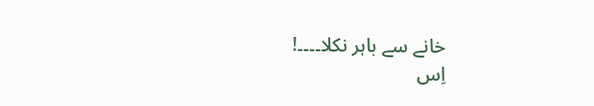خانے سے باہر نکلا۔۔۔۔!
اِس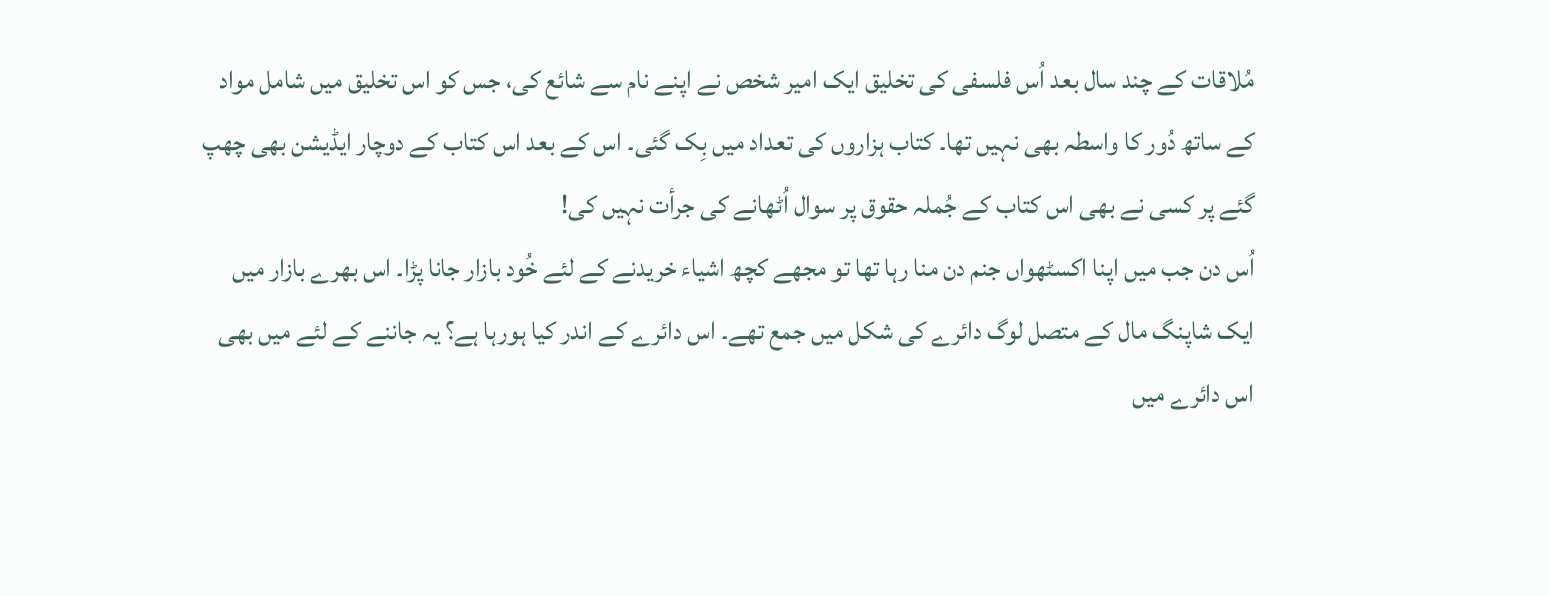مُلاقات کے چند سال بعد اُس فلسفی کی تخلیق ایک امیر شخص نے اپنے نام سے شائع کی، جس کو اس تخلیق میں شامل مواد کے ساتھ دُور کا واسطہ بھی نہیں تھا۔ کتاب ہزاروں کی تعداد میں بِک گئی۔ اس کے بعد اس کتاب کے دوچار ایڈیشن بھی چھپ گئے پر کسی نے بھی اس کتاب کے جُملہ حقوق پر سوال اُٹھانے کی جرأت نہیں کی!
اُس دن جب میں اپنا اکسٹھواں جنم دن منا رہا تھا تو مجھے کچھ اشیاء خریدنے کے لئے خُود بازار جانا پڑا۔ اس بھرے بازار میں ایک شاپنگ مال کے متصل لوگ دائرے کی شکل میں جمع تھے۔ اس دائرے کے اندر کیا ہورہا ہے؟ یہ جاننے کے لئے میں بھی اس دائرے میں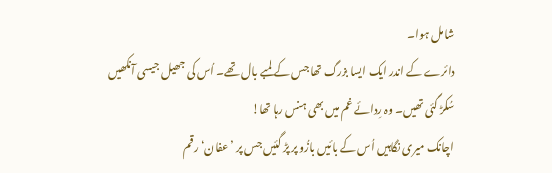شامل ہوا۔
دائرے کے اندر ایک ایسا بزرگ تھا جس کے لمبے بال تھے۔ اُس کی جھیل جیسی آنکھیں سُکڑ گئی تھیں۔ وہ رِدائے غم میں بھی ہنس رہا تھا!
اچانک میری نگاہیں اُس کے بائیں بازُو پر پڑ گئیں جس پر ’عفان‘ رقم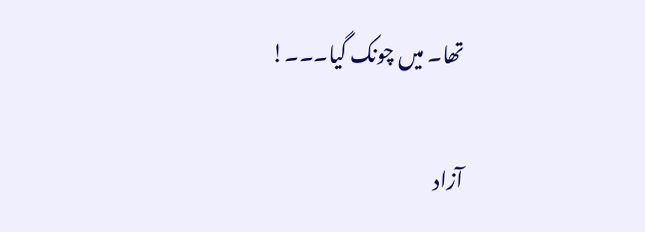تھا۔ میں چونک گیا۔۔۔!

آزاد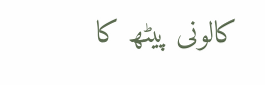کالونی پیٹھ کا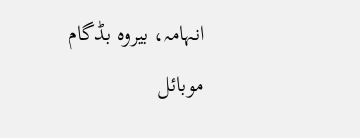انہامہ، بیروہ بڈگام
موبائل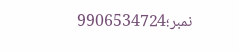نمبر؛9906534724